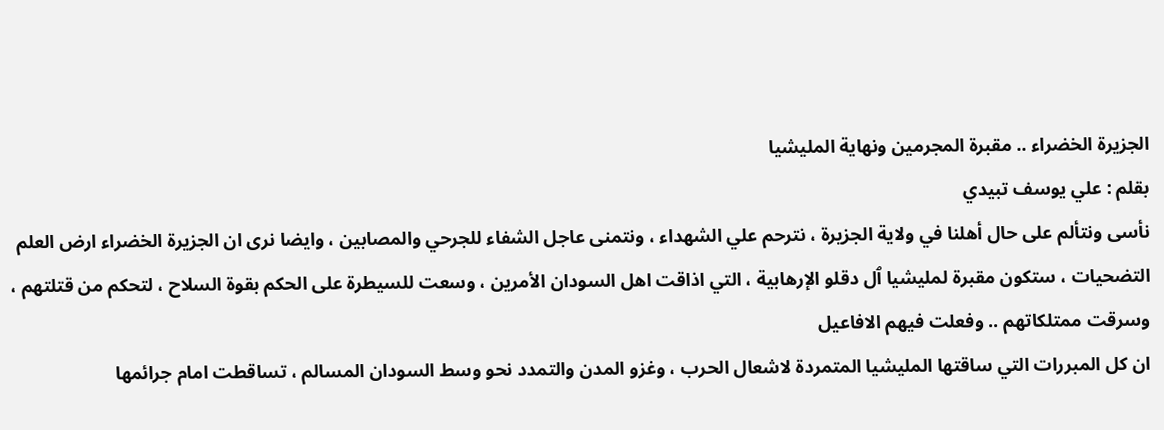الجزيرة الخضراء .. مقبرة المجرمين ونهاية المليشيا
بقلم : علي يوسف تبيدي
نأسى ونتألم على حال أهلنا في ولاية الجزيرة ، نترحم علي الشهداء ، ونتمنى عاجل الشفاء للجرحي والمصابين ، وايضا نرى ان الجزيرة الخضراء ارض العلم التضحيات ، ستكون مقبرة لمليشيا ٱل دقلو الإرهابية ، التي اذاقت اهل السودان الأمرين ، وسعت للسيطرة على الحكم بقوة السلاح ، لتحكم من قتلتهم ، وسرقت ممتلكاتهم .. وفعلت فيهم الافاعيل
ان كل المبررات التي ساقتها المليشيا المتمردة لاشعال الحرب ، وغزو المدن والتمدد نحو وسط السودان المسالم ، تساقطت امام جرائمها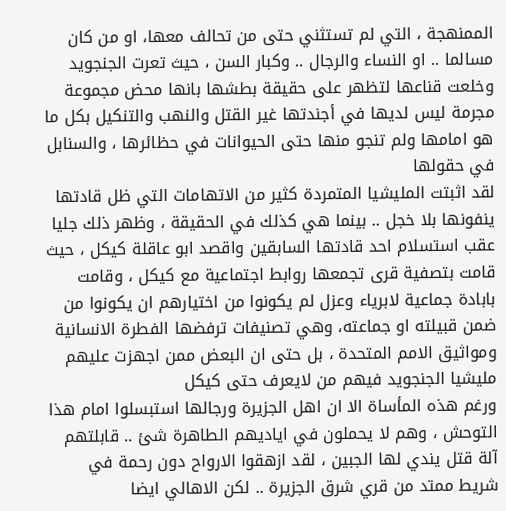الممنهجة ، التي لم تستثني حتى من تحالف معها، او من كان مسالما .. او النساء والرجال .. وكبار السن ، حيث تعرت الجنجويد وخلعت قناعها لتظهر على حقيقة بطشها بانها محض مجموعة مجرمة ليس لديها في أجندتها غير القتل والنهب والتنكيل بكل ما هو امامها ولم تنجو منها حتى الحيوانات في حظائرها ، والسنابل في حقولها
لقد اثبتت المليشيا المتمردة كثير من الاتهامات التي ظل قادتها ينفونها بلا خجل .. بينما هي كذلك في الحقيقة ، وظهر ذلك جليا عقب استسلام احد قادتها السابقين واقصد ابو عاقلة كيكل ، حيث قامت بتصفية قرى تجمعها روابط اجتماعية مع كيكل ، وقامت بابادة جماعية لابرياء وعزل لم يكونوا من اختيارهم ان يكونوا من ضمن قبيلته او جماعته، وهي تصنيفات ترفضها الفطرة الانسانية ومواثيق الامم المتحدة ، بل حتى ان البعض ممن اجهزت عليهم مليشيا الجنجويد فيهم من لايعرف حتى كيكل
ورغم هذه المأساة الا ان اهل الجزيرة ورجالها استبسلوا امام هذا التوحش ، وهم لا يحملون في اياديهم الطاهرة شئ .. قابلتهم آلة قتل يندي لها الجبين ، لقد ازهقوا الارواح دون رحمة في شريط ممتد من قري شرق الجزيرة .. لكن الاهالي ايضا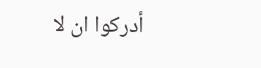أدركوا ان لا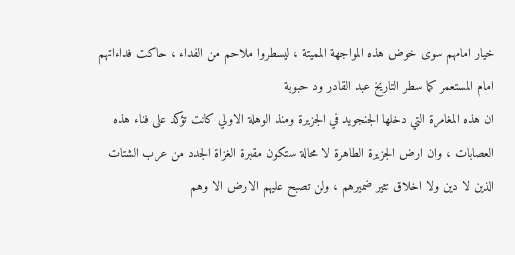خيار امامهم سوى خوض هذه المواجهة المميتة ، ليسطروا ملاحم من الفداء ، حاكت فداءاتهم امام المستعمر كما سطر التاريخ عبد القادر ود حبوبة
ان هذه المغامرة التي دخلها الجنجويد في الجزيرة ومنذ الوهلة الاولي كانت تؤكد على فناء هذه العصابات ، وان ارض الجزيرة الطاهرة لا محالة ستكون مقبرة الغزاة الجدد من عرب الشتات الذين لا دين ولا اخلاق تثير ضميرهم ، ولن تصبح عليهم الارض الا وهم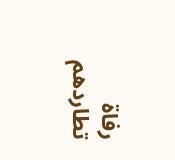رفاة تطاردهم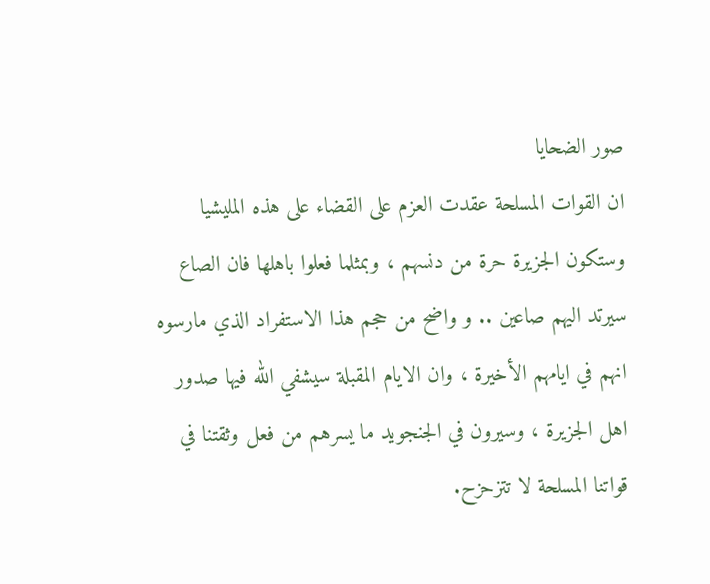صور الضحايا
ان القوات المسلحة عقدت العزم على القضاء على هذه المليشيا وستكون الجزيرة حرة من دنسهم ، وبمثلما فعلوا باهلها فان الصاع سيرتد اليهم صاعين .. و واضح من حجم هذا الاستفراد الذي مارسوه انهم في ايامهم الأخيرة ، وان الايام المقبلة سيشفي الله فيها صدور اهل الجزيرة ، وسيرون في الجنجويد ما يسرهم من فعل وثقتنا في قواتنا المسلحة لا تتزحزح.